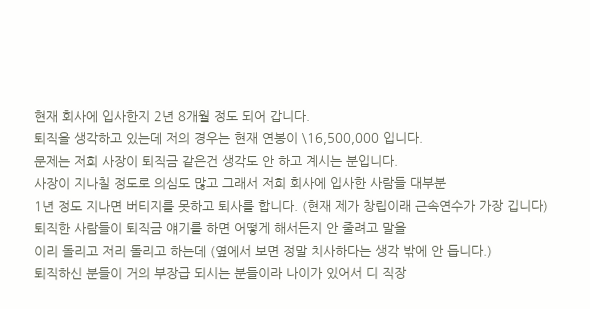현재 회사에 입사한지 2년 8개월 정도 되어 갑니다.
퇴직을 생각하고 있는데 저의 경우는 현재 연봉이 \16,500,000 입니다.
문제는 저희 사장이 퇴직금 같은건 생각도 안 하고 계시는 분입니다.
사장이 지나칠 정도로 의심도 많고 그래서 저희 회사에 입사한 사람들 대부분
1년 정도 지나면 버티지를 못하고 퇴사를 합니다. (현재 제가 창립이래 근속연수가 가장 깁니다)
퇴직한 사람들이 퇴직금 얘기를 하면 어떻게 해서든지 안 줄려고 말을
이리 돌리고 저리 돌리고 하는데 (옆에서 보면 정말 치사하다는 생각 밖에 안 듭니다.)
퇴직하신 분들이 거의 부장급 되시는 분들이라 나이가 있어서 디 직장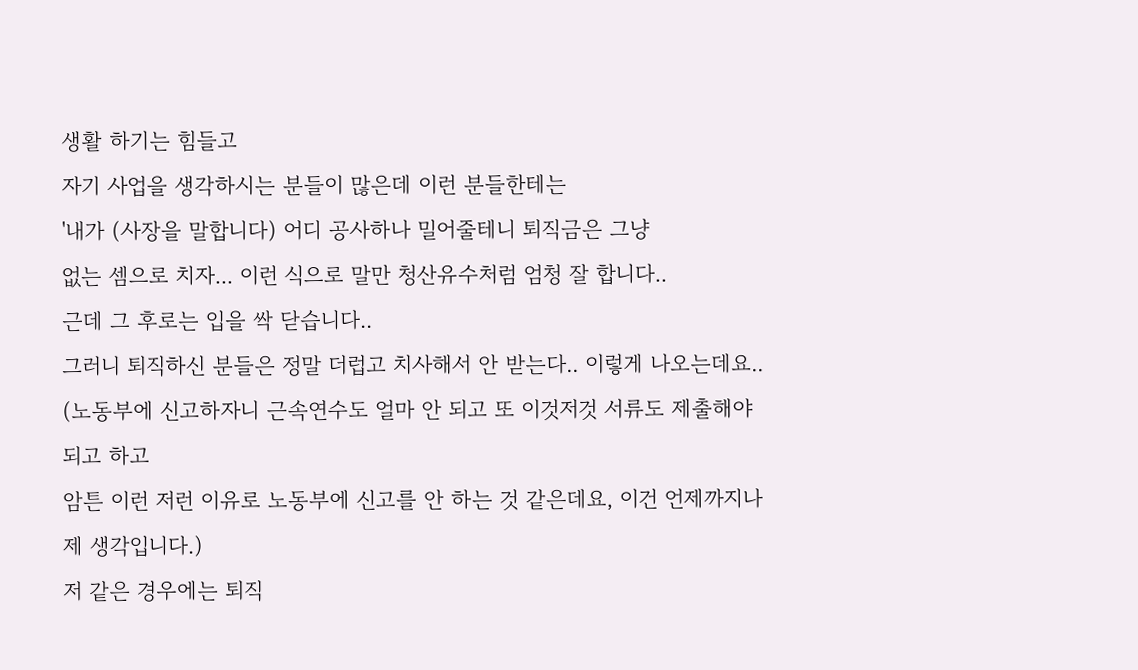생활 하기는 힘들고
자기 사업을 생각하시는 분들이 많은데 이런 분들한테는
'내가 (사장을 말합니다) 어디 공사하나 밀어줄테니 퇴직금은 그냥
없는 셈으로 치자... 이런 식으로 말만 청산유수처럼 엄청 잘 합니다..
근데 그 후로는 입을 싹 닫습니다..
그러니 퇴직하신 분들은 정말 더럽고 치사해서 안 받는다.. 이렇게 나오는데요..
(노동부에 신고하자니 근속연수도 얼마 안 되고 또 이것저것 서류도 제출해야 되고 하고
암튼 이런 저런 이유로 노동부에 신고를 안 하는 것 같은데요, 이건 언제까지나 제 생각입니다.)
저 같은 경우에는 퇴직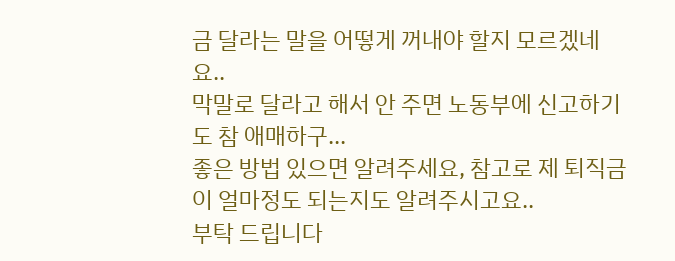금 달라는 말을 어떻게 꺼내야 할지 모르겠네요..
막말로 달라고 해서 안 주면 노동부에 신고하기도 참 애매하구...
좋은 방법 있으면 알려주세요, 참고로 제 퇴직금이 얼마정도 되는지도 알려주시고요..
부탁 드립니다